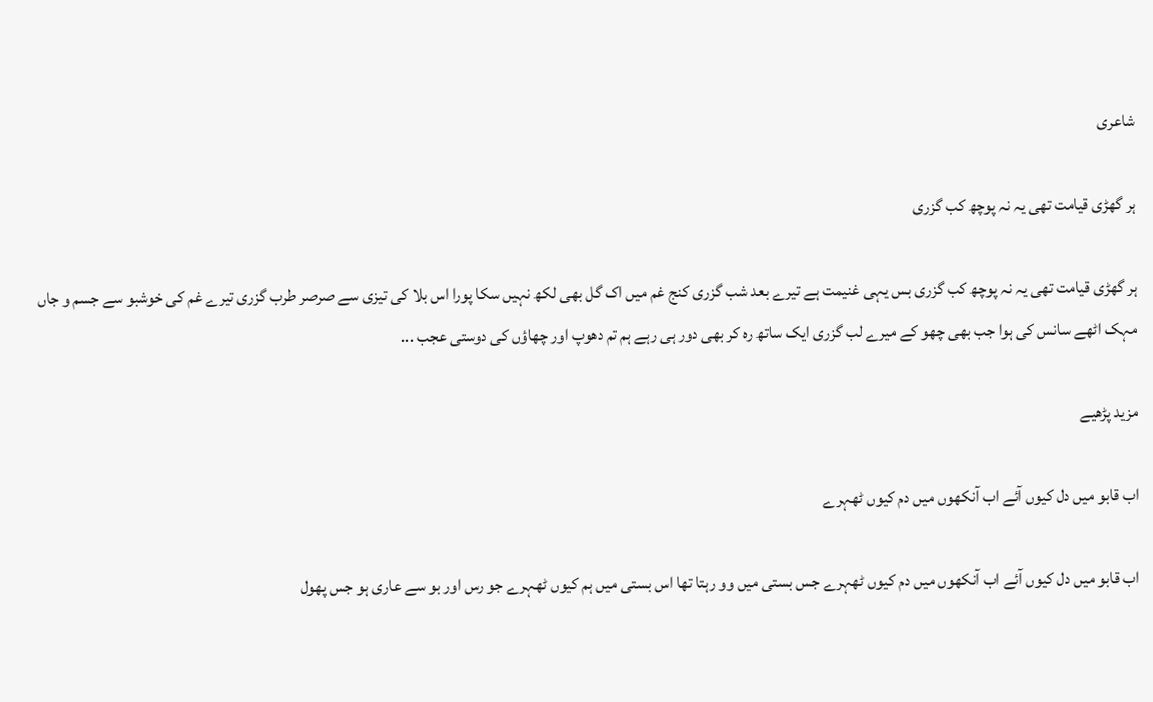شاعری

ہر گھڑی قیامت تھی یہ نہ پوچھ کب گزری

ہر گھڑی قیامت تھی یہ نہ پوچھ کب گزری بس یہی غنیمت ہے تیرے بعد شب گزری کنج غم میں اک گل بھی لکھ نہیں سکا پورا اس بلا کی تیزی سے صرصر طرب گزری تیرے غم کی خوشبو سے جسم و جاں مہک اٹھے سانس کی ہوا جب بھی چھو کے میرے لب گزری ایک ساتھ رہ کر بھی دور ہی رہے ہم تم دھوپ اور چھاؤں کی دوستی عجب ...

مزید پڑھیے

اب قابو میں دل کیوں آئے اب آنکھوں میں دم کیوں ٹھہرے

اب قابو میں دل کیوں آئے اب آنکھوں میں دم کیوں ٹھہرے جس بستی میں وو رہتا تھا اس بستی میں ہم کیوں ٹھہرے جو رس اور بو سے عاری ہو جس پھول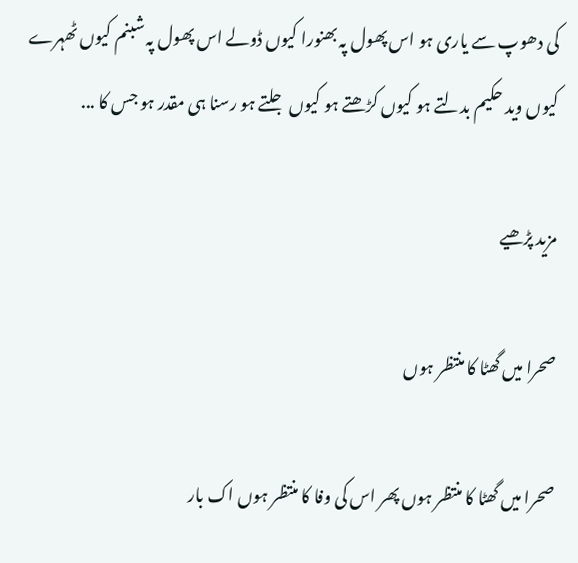کی دھوپ سے یاری ہو اس پھول پہ بھنورا کیوں ڈولے اس پھول پہ شبنم کیوں ٹھہرے کیوں وید حکیم بدلتے ہو کیوں کڑھتے ہو کیوں جلتے ہو رسنا ہی مقدر ہو جس کا ...

مزید پڑھیے

صحرا میں گھٹا کا منتظر ہوں

صحرا میں گھٹا کا منتظر ہوں پھر اس کی وفا کا منتظر ہوں اک بار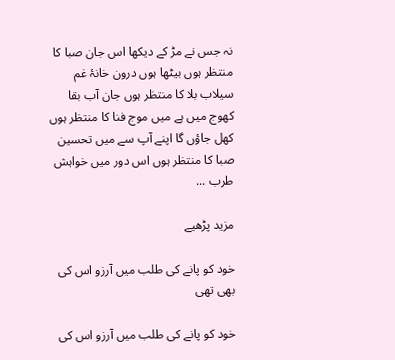نہ جس نے مڑ کے دیکھا اس جان صبا کا منتظر ہوں بیٹھا ہوں درون‌‌ خانۂ غم سیلاب بلا کا منتظر ہوں جان آب بقا کھوج میں ہے میں موج فنا کا منتظر ہوں کھل جاؤں گا اپنے آپ سے میں تحسین صبا کا منتظر ہوں اس دور میں خواہش طرب ...

مزید پڑھیے

خود کو پانے کی طلب میں آرزو اس کی بھی تھی

خود کو پانے کی طلب میں آرزو اس کی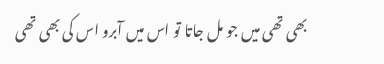بھی تھی میں جو مل جاتا تو اس میں آبرو اس کی بھی تھی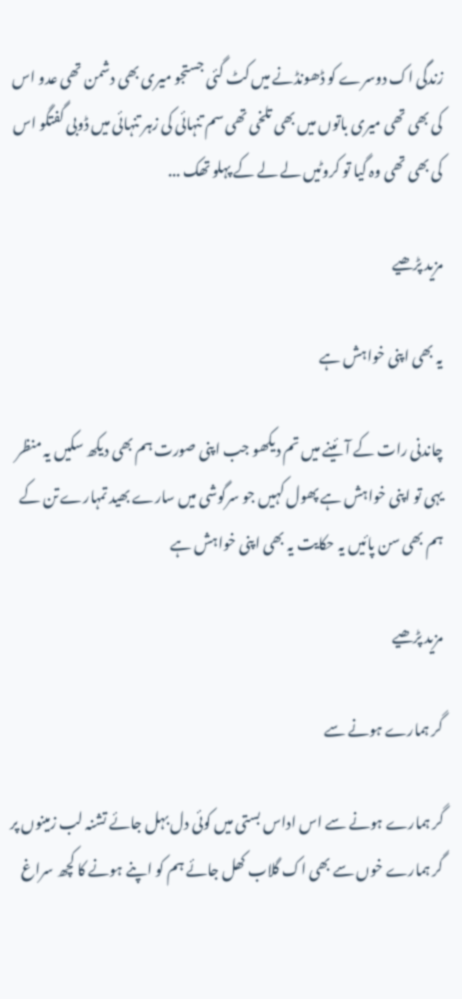زندگی اک دوسرے کو ڈھونڈنے میں کٹ گئی جستجو میری بھی دشمن تھی عدو اس کی بھی تھی میری باتوں میں بھی تلخی تھی سم تنہائی کی زہر تنہائی میں ڈوبی گفتگو اس کی بھی تھی وہ گیا تو کروٹیں لے لے کے پہلو تھک ...

مزید پڑھیے

یہ بھی اپنی خواہش ہے

چاندنی رات کے آئینے میں تم دیکھو جب اپنی صورت ہم بھی دیکھ سکیں یہ منظر یہی تو اپنی خواہش ہے پھول کہیں جو سرگوشی میں سارے بھید تمہارے تن کے ہم بھی سن پائیں یہ حکایت یہ بھی اپنی خواہش ہے

مزید پڑھیے

گر ہمارے ہونے سے

گر ہمارے ہونے سے اس اداس بستی میں کوئی دل بہل جائے تشنہ لب زمینوں پر گر ہمارے خوں سے بھی اک گلاب کھل جائے ہم کو اپنے ہونے کا کچھ سراغ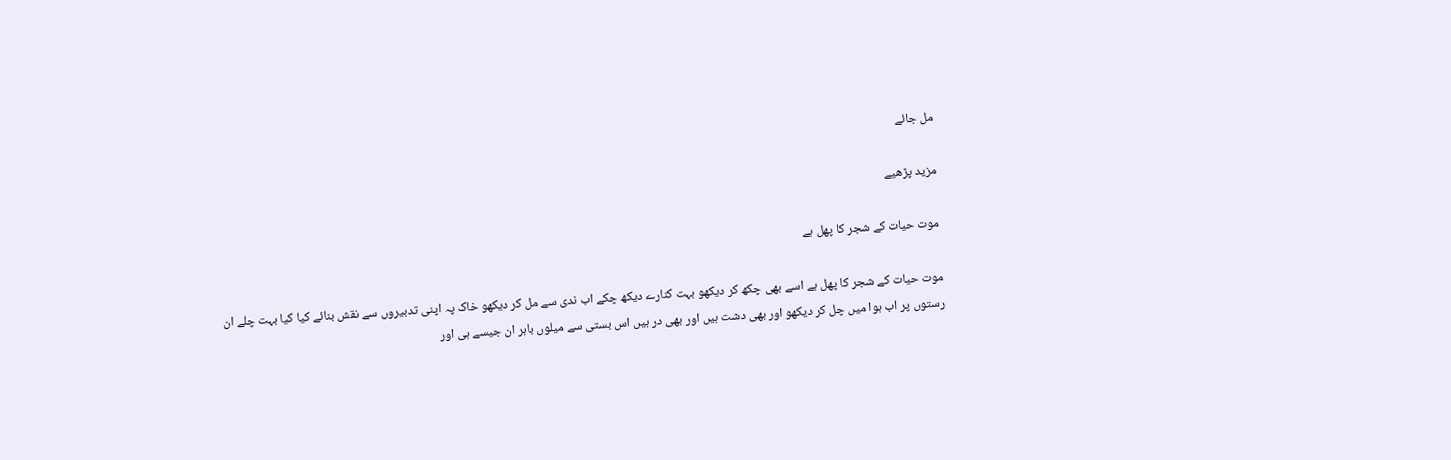مل جائے

مزید پڑھیے

موت حیات کے شجر کا پھل ہے

موت حیات کے شجر کا پھل ہے اسے بھی چکھ کر دیکھو بہت کنارے دیکھ چکے اب ندی سے مل کر دیکھو خاک پہ اپنی تدبیروں سے نقش بنائے کیا کیا بہت چلے ان رستوں پر اب ہوا میں چل کر دیکھو اور بھی دشت ہیں اور بھی در ہیں اس بستی سے میلوں باہر ان جیسے ہی اور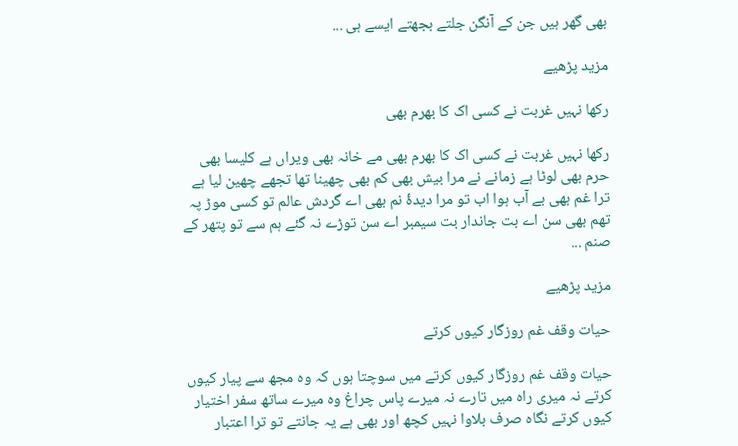بھی گھر ہیں جن کے آنگن جلتے بجھتے ایسے ہی ...

مزید پڑھیے

رکھا نہیں غربت نے کسی اک کا بھرم بھی

رکھا نہیں غربت نے کسی اک کا بھرم بھی مے خانہ بھی ویراں ہے کلیسا بھی حرم بھی لوٹا ہے زمانے نے مرا بیش بھی کم بھی چھینا تھا تجھے چھین لیا ہے ترا غم بھی بے آب ہوا اب تو مرا دیدۂ نم بھی اے گردش عالم تو کسی موڑ پہ تھم بھی سن اے بت جاندار بت سیمبر اے سن توڑے نہ گئے ہم سے تو پتھر کے صنم ...

مزید پڑھیے

حیات وقف غم روزگار کیوں کرتے

حیات وقف غم روزگار کیوں کرتے میں سوچتا ہوں کہ وہ مجھ سے پیار کیوں کرتے نہ میری راہ میں تارے نہ میرے پاس چراغ وہ میرے ساتھ سفر اختیار کیوں کرتے نگاہ صرف بلاوا نہیں کچھ اور بھی ہے یہ جانتے تو ترا اعتبار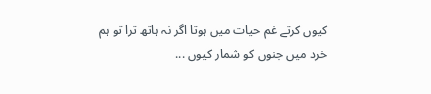کیوں کرتے غم حیات میں ہوتا اگر نہ ہاتھ ترا تو ہم خرد میں جنوں کو شمار کیوں ...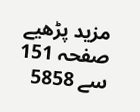مزید پڑھیے
صفحہ 151 سے 5858